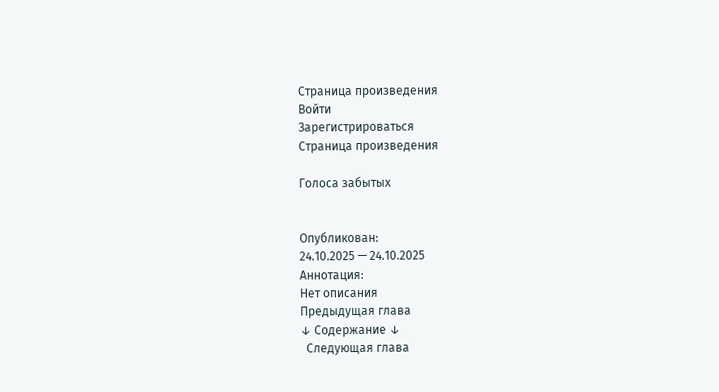Страница произведения
Войти
Зарегистрироваться
Страница произведения

Голоса забытых


Опубликован:
24.10.2025 — 24.10.2025
Аннотация:
Нет описания
Предыдущая глава
↓ Содержание ↓
  Следующая глава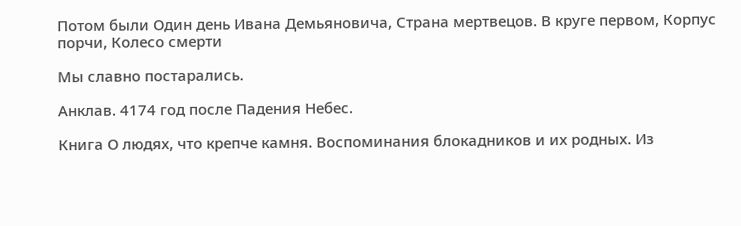Потом были Один день Ивана Демьяновича, Страна мертвецов. В круге первом, Корпус порчи, Колесо смерти

Мы славно постарались.

Анклав. 4174 год после Падения Небес.

Книга О людях, что крепче камня. Воспоминания блокадников и их родных. Из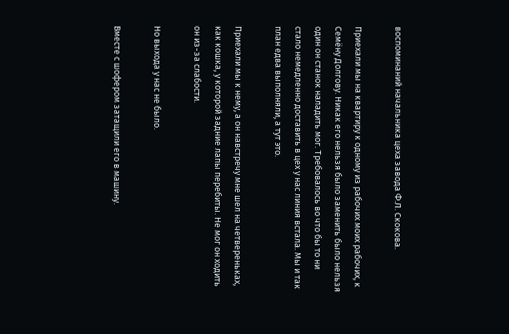воспоминаний начальника цеха завода Ф.Л. Скокова.

Приехали мы на квартиру к одному из рабочих моих рабочих, к Семёну Долгову. Никак его нельзя было заменить было нельзя один он станок наладить мог. Требовалось во что бы то ни стало немедленно доставить в цех у нас линия встала. Мы и так план едва выполняли, а тут это.

Приехали мы к нему, а он навстречу мне шел на четвереньках, как кошка, у которой задние лапы перебиты. Не мог он ходить он из-за слабости.

Но выхода у нас не было.

Вместе с шофером затащили его в машину.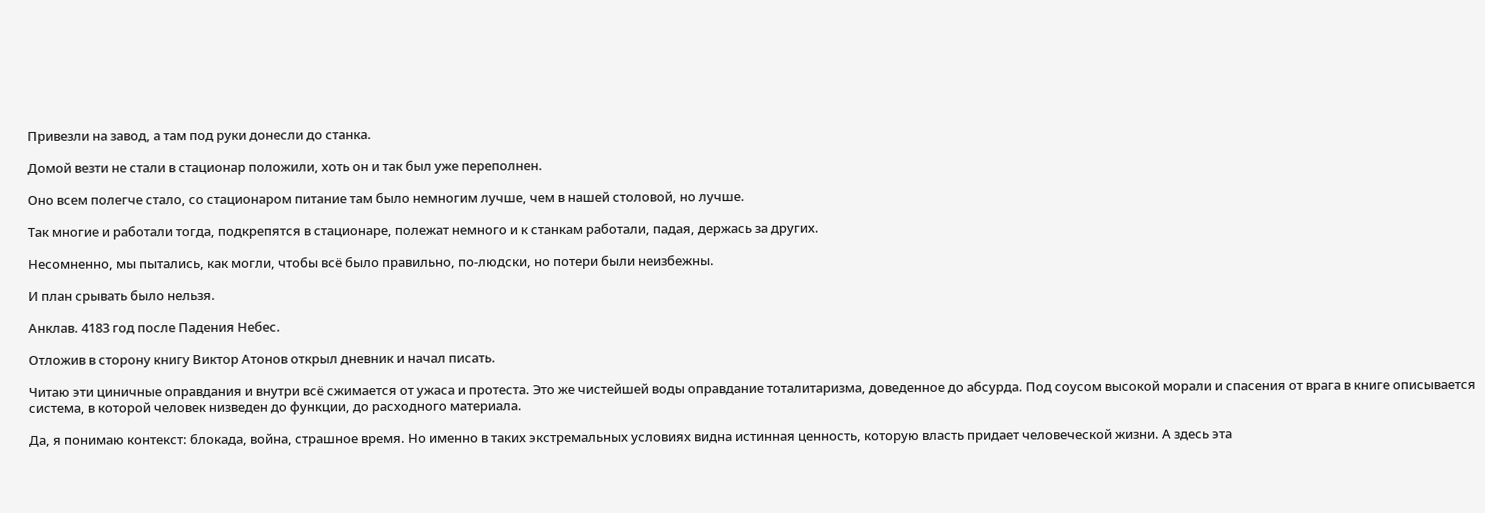Привезли на завод, а там под руки донесли до станка.

Домой везти не стали в стационар положили, хоть он и так был уже переполнен.

Оно всем полегче стало, со стационаром питание там было немногим лучше, чем в нашей столовой, но лучше.

Так многие и работали тогда, подкрепятся в стационаре, полежат немного и к станкам работали, падая, держась за других.

Несомненно, мы пытались, как могли, чтобы всё было правильно, по-людски, но потери были неизбежны.

И план срывать было нельзя.

Анклав. 4183 год после Падения Небес.

Отложив в сторону книгу Виктор Атонов открыл дневник и начал писать.

Читаю эти циничные оправдания и внутри всё сжимается от ужаса и протеста. Это же чистейшей воды оправдание тоталитаризма, доведенное до абсурда. Под соусом высокой морали и спасения от врага в книге описывается система, в которой человек низведен до функции, до расходного материала.

Да, я понимаю контекст: блокада, война, страшное время. Но именно в таких экстремальных условиях видна истинная ценность, которую власть придает человеческой жизни. А здесь эта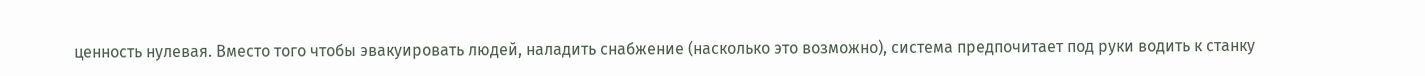ценность нулевая. Вместо того чтобы эвакуировать людей, наладить снабжение (насколько это возможно), система предпочитает под руки водить к станку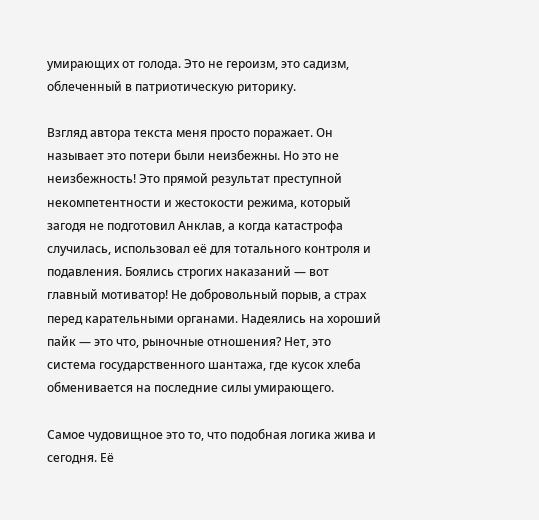умирающих от голода. Это не героизм, это садизм, облеченный в патриотическую риторику.

Взгляд автора текста меня просто поражает. Он называет это потери были неизбежны. Но это не неизбежность! Это прямой результат преступной некомпетентности и жестокости режима, который загодя не подготовил Анклав, а когда катастрофа случилась, использовал её для тотального контроля и подавления. Боялись строгих наказаний — вот главный мотиватор! Не добровольный порыв, а страх перед карательными органами. Надеялись на хороший пайк — это что, рыночные отношения? Нет, это система государственного шантажа, где кусок хлеба обменивается на последние силы умирающего.

Самое чудовищное это то, что подобная логика жива и сегодня. Её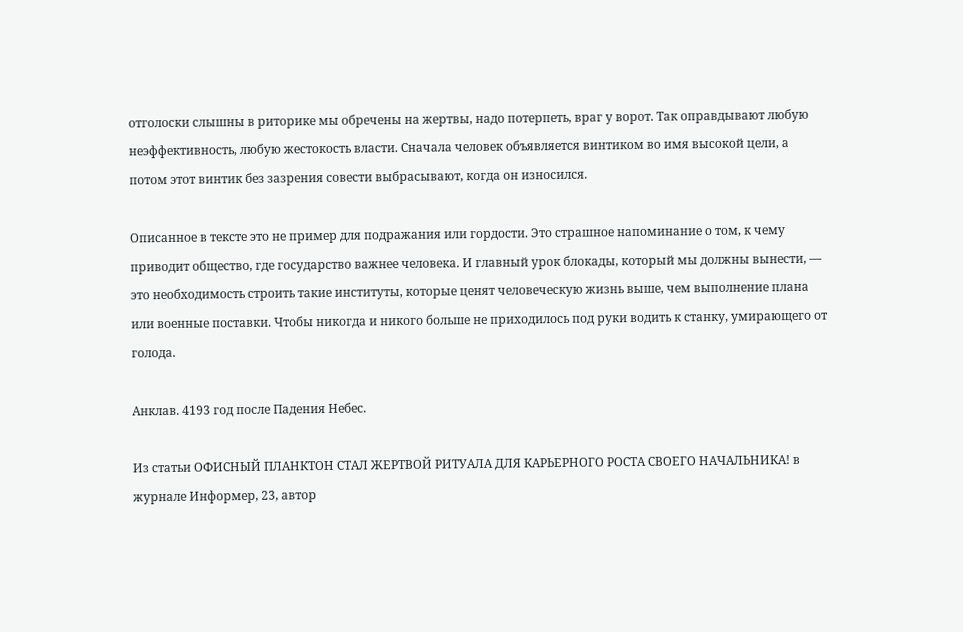отголоски слышны в риторике мы обречены на жертвы, надо потерпеть, враг у ворот. Так оправдывают любую неэффективность, любую жестокость власти. Сначала человек объявляется винтиком во имя высокой цели, а потом этот винтик без зазрения совести выбрасывают, когда он износился.

Описанное в тексте это не пример для подражания или гордости. Это страшное напоминание о том, к чему приводит общество, где государство важнее человека. И главный урок блокады, который мы должны вынести, — это необходимость строить такие институты, которые ценят человеческую жизнь выше, чем выполнение плана или военные поставки. Чтобы никогда и никого больше не приходилось под руки водить к станку, умирающего от голода.

Анклав. 4193 год после Падения Небес.

Из статьи ОФИСНЫЙ ПЛАНКТОН СТАЛ ЖЕРТВОЙ РИТУАЛА ДЛЯ КАРЬЕРНОГО РОСТА СВОЕГО НАЧАЛЬНИКА! в журнале Информер, 23, автор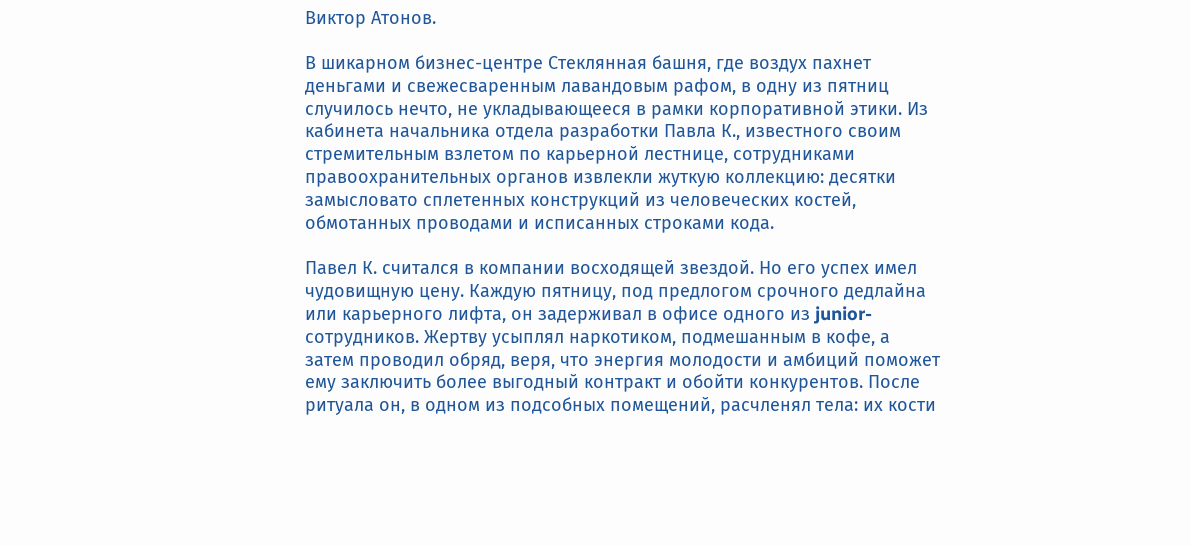Виктор Атонов.

В шикарном бизнес-центре Стеклянная башня, где воздух пахнет деньгами и свежесваренным лавандовым рафом, в одну из пятниц случилось нечто, не укладывающееся в рамки корпоративной этики. Из кабинета начальника отдела разработки Павла К., известного своим стремительным взлетом по карьерной лестнице, сотрудниками правоохранительных органов извлекли жуткую коллекцию: десятки замысловато сплетенных конструкций из человеческих костей, обмотанных проводами и исписанных строками кода.

Павел К. считался в компании восходящей звездой. Но его успех имел чудовищную цену. Каждую пятницу, под предлогом срочного дедлайна или карьерного лифта, он задерживал в офисе одного из junior-сотрудников. Жертву усыплял наркотиком, подмешанным в кофе, а затем проводил обряд, веря, что энергия молодости и амбиций поможет ему заключить более выгодный контракт и обойти конкурентов. После ритуала он, в одном из подсобных помещений, расчленял тела: их кости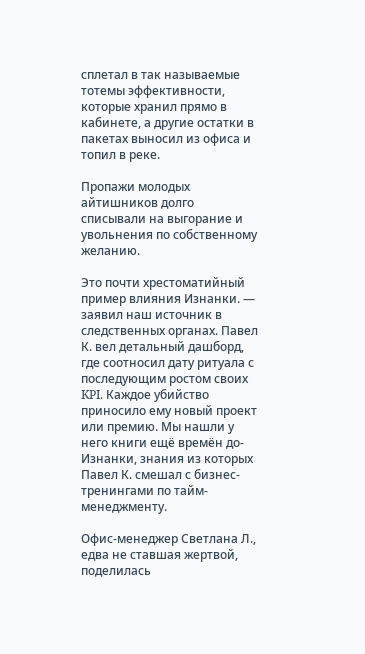сплетал в так называемые тотемы эффективности, которые хранил прямо в кабинете, а другие остатки в пакетах выносил из офиса и топил в реке.

Пропажи молодых айтишников долго списывали на выгорание и увольнения по собственному желанию.

Это почти хрестоматийный пример влияния Изнанки. — заявил наш источник в следственных органах. Павел К. вел детальный дашборд, где соотносил дату ритуала с последующим ростом своих KPI. Каждое убийство приносило ему новый проект или премию. Мы нашли у него книги ещё времён до-Изнанки, знания из которых Павел К. смешал с бизнес-тренингами по тайм-менеджменту.

Офис-менеджер Светлана Л., едва не ставшая жертвой, поделилась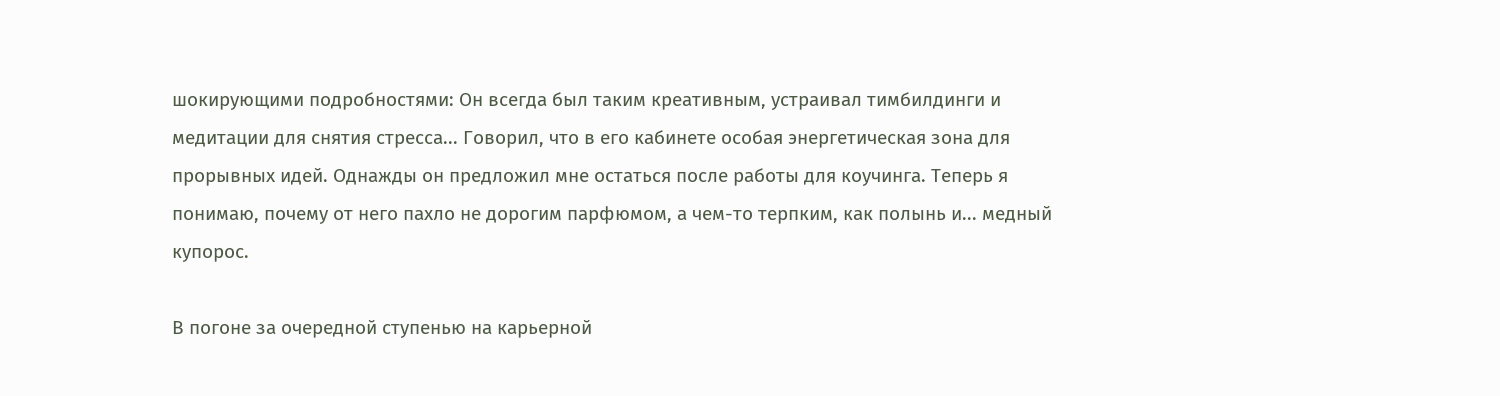шокирующими подробностями: Он всегда был таким креативным, устраивал тимбилдинги и медитации для снятия стресса... Говорил, что в его кабинете особая энергетическая зона для прорывных идей. Однажды он предложил мне остаться после работы для коучинга. Теперь я понимаю, почему от него пахло не дорогим парфюмом, а чем-то терпким, как полынь и... медный купорос.

В погоне за очередной ступенью на карьерной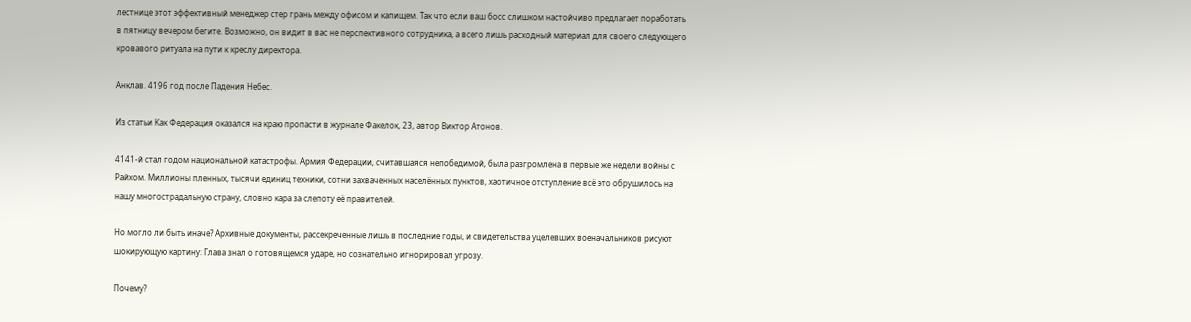лестнице этот эффективный менеджер стер грань между офисом и капищем. Так что если ваш босс слишком настойчиво предлагает поработать в пятницу вечером бегите. Возможно, он видит в вас не перспективного сотрудника, а всего лишь расходный материал для своего следующего кровавого ритуала на пути к креслу директора.

Анклав. 4196 год после Падения Небес.

Из статьи Как Федерация оказался на краю пропасти в журнале Факелок, 23, автор Виктор Атонов.

4141-й стал годом национальной катастрофы. Армия Федерации, считавшаяся непобедимой, была разгромлена в первые же недели войны с Райхом. Миллионы пленных, тысячи единиц техники, сотни захваченных населённых пунктов, хаотичное отступление всё это обрушилось на нашу многострадальную страну, словно кара за слепоту её правителей.

Но могло ли быть иначе? Архивные документы, рассекреченные лишь в последние годы, и свидетельства уцелевших военачальников рисуют шокирующую картину: Глава знал о готовящемся ударе, но сознательно игнорировал угрозу.

Почему?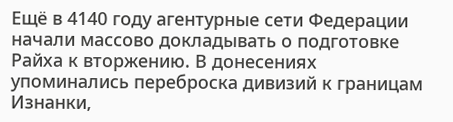Ещё в 4140 году агентурные сети Федерации начали массово докладывать о подготовке Райха к вторжению. В донесениях упоминались переброска дивизий к границам Изнанки,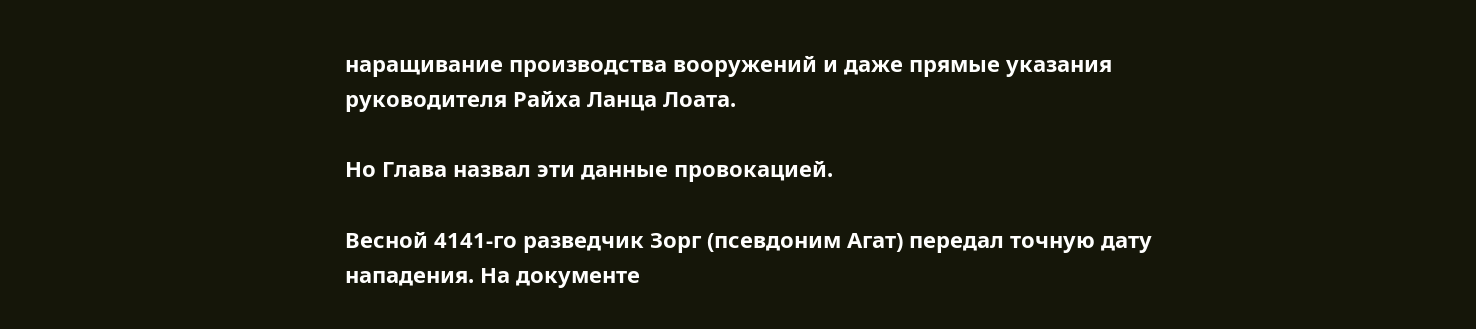наращивание производства вооружений и даже прямые указания руководителя Райха Ланца Лоата.

Но Глава назвал эти данные провокацией.

Весной 4141-го разведчик Зорг (псевдоним Агат) передал точную дату нападения. На документе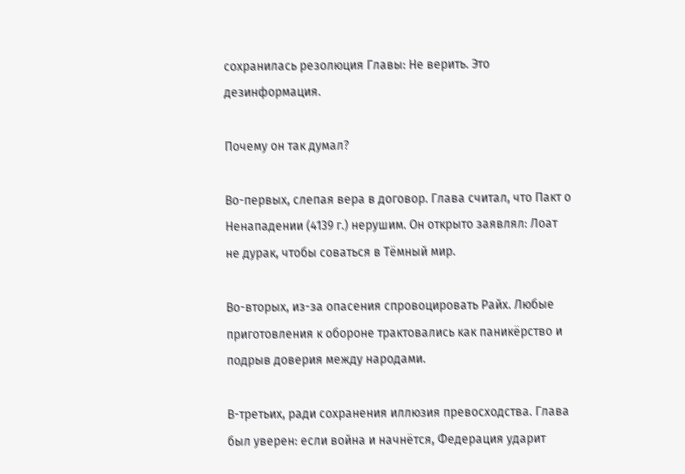сохранилась резолюция Главы: Не верить. Это дезинформация.

Почему он так думал?

Во-первых, слепая вера в договор. Глава считал, что Пакт о Ненападении (4139 г.) нерушим. Он открыто заявлял: Лоат не дурак, чтобы соваться в Тёмный мир.

Во-вторых, из-за опасения спровоцировать Райх. Любые приготовления к обороне трактовались как паникёрство и подрыв доверия между народами.

В-третьих, ради сохранения иллюзия превосходства. Глава был уверен: если война и начнётся, Федерация ударит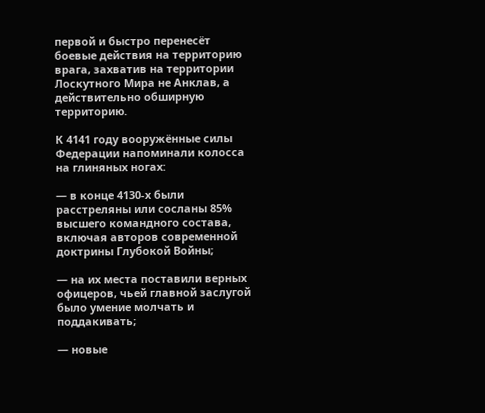первой и быстро перенесёт боевые действия на территорию врага, захватив на территории Лоскутного Мира не Анклав, а действительно обширную территорию.

К 4141 году вооружённые силы Федерации напоминали колосса на глиняных ногах:

— в конце 4130-х были расстреляны или сосланы 85% высшего командного состава, включая авторов современной доктрины Глубокой Войны;

— на их места поставили верных офицеров, чьей главной заслугой было умение молчать и поддакивать;

— новые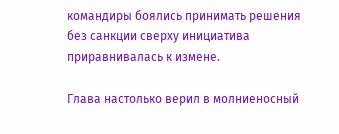командиры боялись принимать решения без санкции сверху инициатива приравнивалась к измене.

Глава настолько верил в молниеносный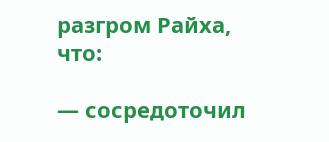разгром Райха, что:

— сосредоточил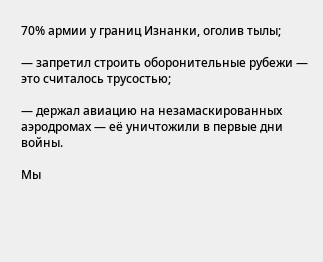70% армии у границ Изнанки, оголив тылы;

— запретил строить оборонительные рубежи — это считалось трусостью;

— держал авиацию на незамаскированных аэродромах — её уничтожили в первые дни войны.

Мы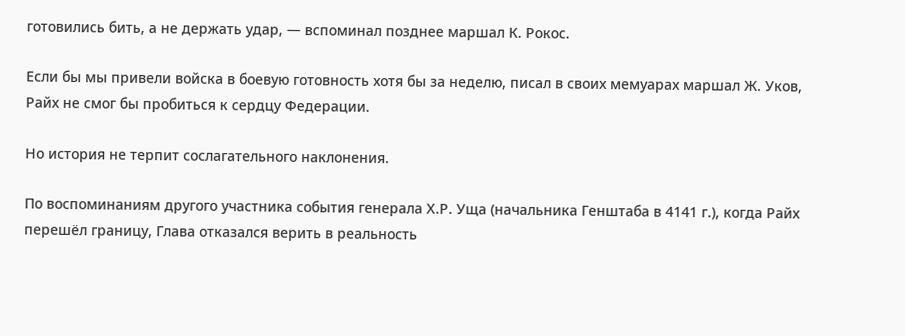готовились бить, а не держать удар, — вспоминал позднее маршал К. Рокос.

Если бы мы привели войска в боевую готовность хотя бы за неделю, писал в своих мемуарах маршал Ж. Уков, Райх не смог бы пробиться к сердцу Федерации.

Но история не терпит сослагательного наклонения.

По воспоминаниям другого участника события генерала Х.Р. Уща (начальника Генштаба в 4141 г.), когда Райх перешёл границу, Глава отказался верить в реальность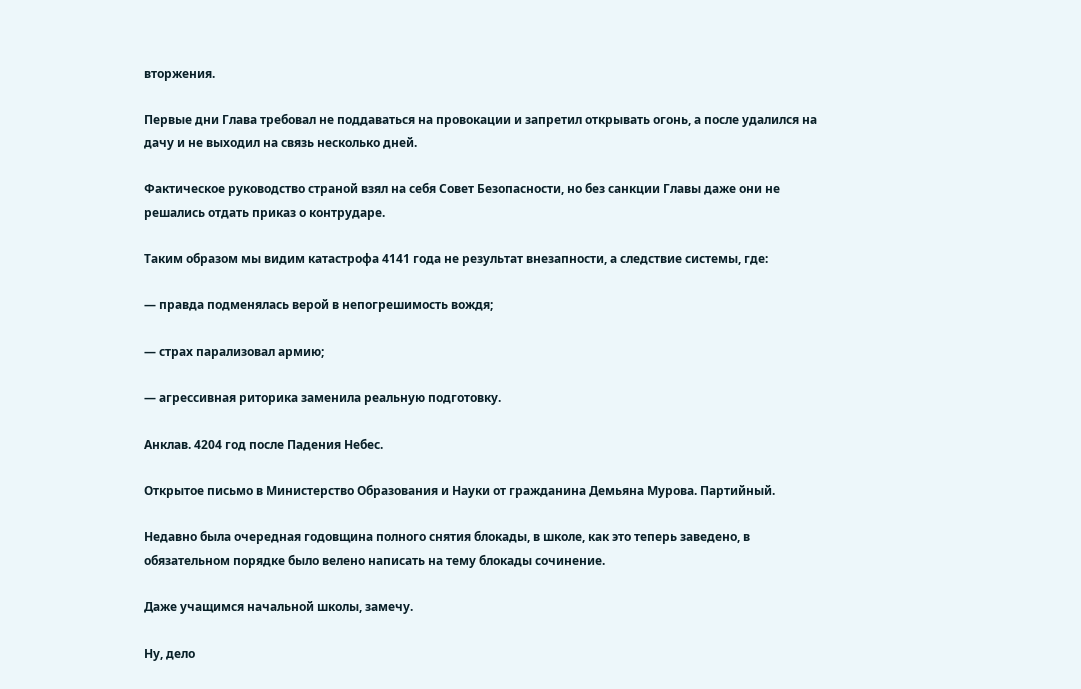вторжения.

Первые дни Глава требовал не поддаваться на провокации и запретил открывать огонь, а после удалился на дачу и не выходил на связь несколько дней.

Фактическое руководство страной взял на себя Совет Безопасности, но без санкции Главы даже они не решались отдать приказ о контрударе.

Таким образом мы видим катастрофа 4141 года не результат внезапности, а следствие системы, где:

— правда подменялась верой в непогрешимость вождя;

— страх парализовал армию;

— агрессивная риторика заменила реальную подготовку.

Анклав. 4204 год после Падения Небес.

Открытое письмо в Министерство Образования и Науки от гражданина Демьяна Мурова. Партийный.

Недавно была очередная годовщина полного снятия блокады, в школе, как это теперь заведено, в обязательном порядке было велено написать на тему блокады сочинение.

Даже учащимся начальной школы, замечу.

Ну, дело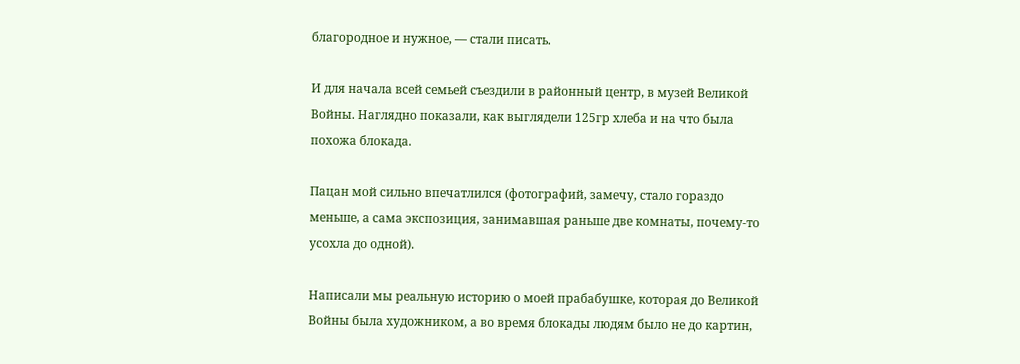благородное и нужное, — стали писать.

И для начала всей семьей съездили в районный центр, в музей Великой Войны. Наглядно показали, как выглядели 125гр хлеба и на что была похожа блокада.

Пацан мой сильно впечатлился (фотографий, замечу, стало гораздо меньше, а сама экспозиция, занимавшая раньше две комнаты, почему-то усохла до одной).

Написали мы реальную историю о моей прабабушке, которая до Великой Войны была художником, а во время блокады людям было не до картин,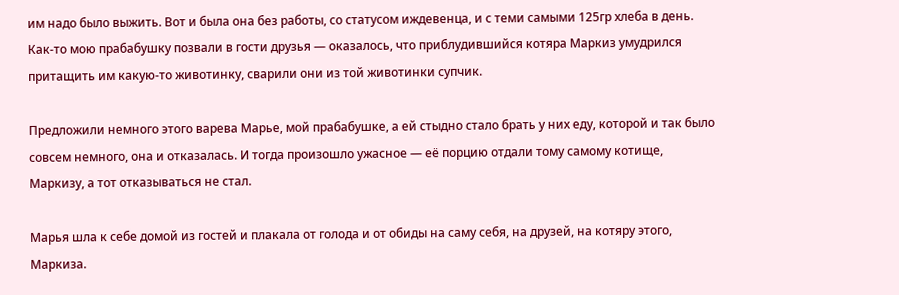им надо было выжить. Вот и была она без работы, со статусом иждевенца, и с теми самыми 125гр хлеба в день. Как-то мою прабабушку позвали в гости друзья — оказалось, что приблудившийся котяра Маркиз умудрился притащить им какую-то животинку, сварили они из той животинки супчик.

Предложили немного этого варева Марье, мой прабабушке, а ей стыдно стало брать у них еду, которой и так было совсем немного, она и отказалась. И тогда произошло ужасное — её порцию отдали тому самому котище, Маркизу, а тот отказываться не стал.

Марья шла к себе домой из гостей и плакала от голода и от обиды на саму себя, на друзей, на котяру этого, Маркиза.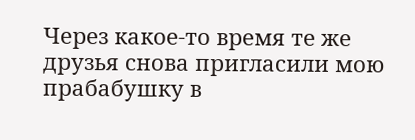Через какое-то время те же друзья снова пригласили мою прабабушку в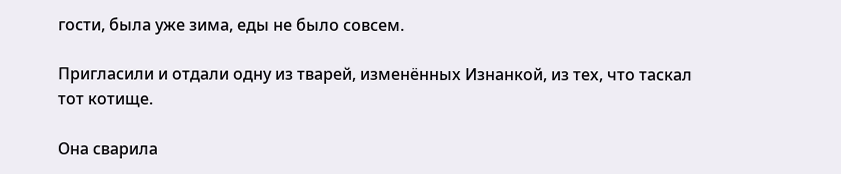гости, была уже зима, еды не было совсем.

Пригласили и отдали одну из тварей, изменённых Изнанкой, из тех, что таскал тот котище.

Она сварила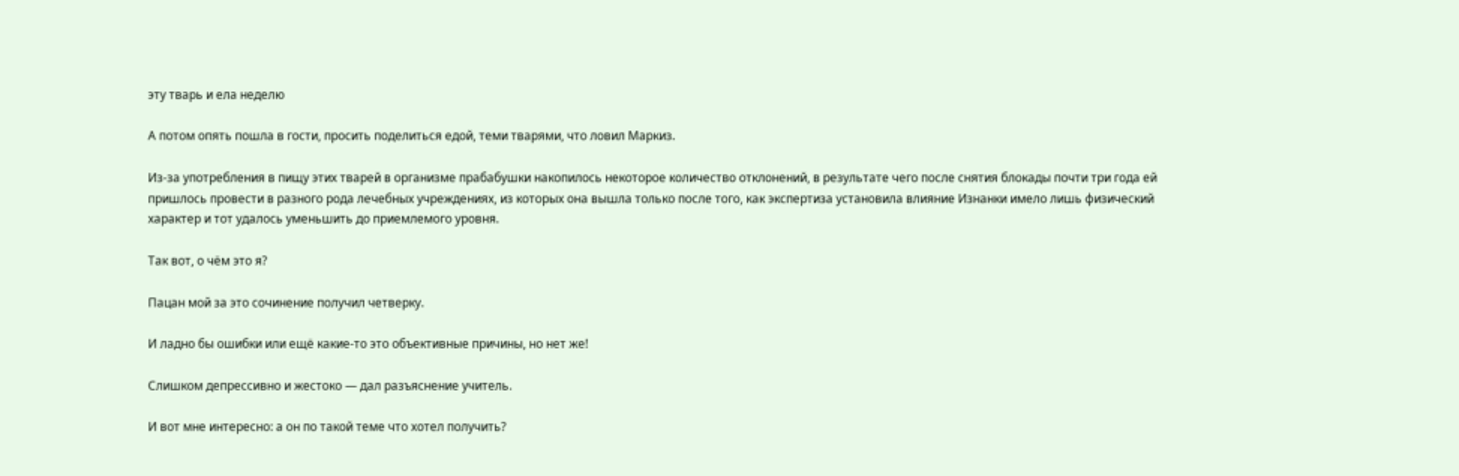эту тварь и ела неделю

А потом опять пошла в гости, просить поделиться едой, теми тварями, что ловил Маркиз.

Из-за употребления в пищу этих тварей в организме прабабушки накопилось некоторое количество отклонений, в результате чего после снятия блокады почти три года ей пришлось провести в разного рода лечебных учреждениях, из которых она вышла только после того, как экспертиза установила влияние Изнанки имело лишь физический характер и тот удалось уменьшить до приемлемого уровня.

Так вот, о чём это я?

Пацан мой за это сочинение получил четверку.

И ладно бы ошибки или ещё какие-то это объективные причины, но нет же!

Слишком депрессивно и жестоко — дал разъяснение учитель.

И вот мне интересно: а он по такой теме что хотел получить?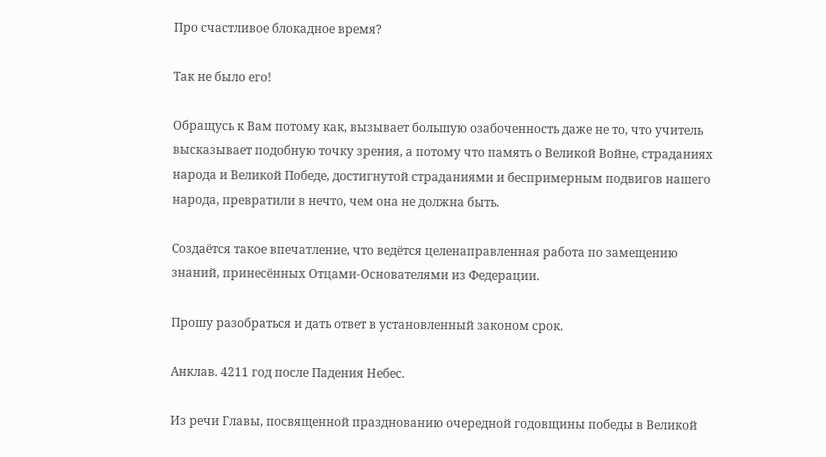Про счастливое блокадное время?

Так не было его!

Обращусь к Вам потому как, вызывает большую озабоченность даже не то, что учитель высказывает подобную точку зрения, а потому что память о Великой Войне, страданиях народа и Великой Победе, достигнутой страданиями и беспримерным подвигов нашего народа, превратили в нечто, чем она не должна быть.

Создаётся такое впечатление, что ведётся целенаправленная работа по замещению знаний, принесённых Отцами-Основателями из Федерации.

Прошу разобраться и дать ответ в установленный законом срок.

Анклав. 4211 год после Падения Небес.

Из речи Главы, посвященной празднованию очередной годовщины победы в Великой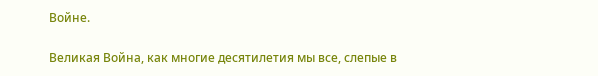Войне.

Великая Война, как многие десятилетия мы все, слепые в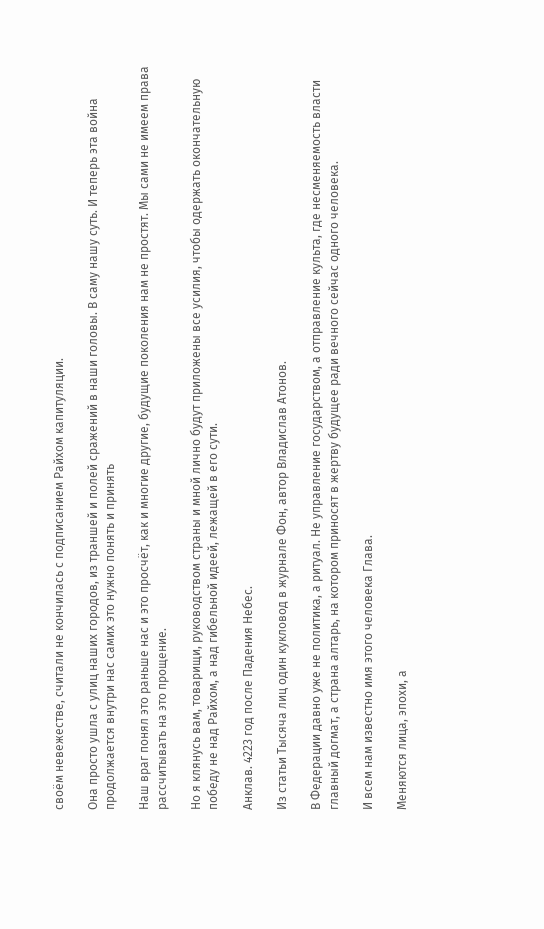своём невежестве, считали не кончилась с подписанием Райхом капитуляции.

Она просто ушла с улиц наших городов, из траншей и полей сражений в наши головы. В саму нашу суть. И теперь эта война продолжается внутри нас самих это нужно понять и принять

Наш враг понял это раньше нас и это просчёт, как и многие другие, будущие поколения нам не простят. Мы сами не имеем права рассчитывать на это прощение.

Но я клянусь вам, товарищи, руководством страны и мной лично будут приложены все усилия, чтобы одержать окончательную победу не над Райхом, а над гибельной идеей, лежащей в его сути.

Анклав. 4223 год после Падения Небес.

Из статьи Тысяча лиц один кукловод в журнале Фон, автор Владислав Атонов.

В Федерации давно уже не политика, а ритуал. Не управление государством, а отправление культа, где несменяемость власти главный догмат, а страна алтарь, на котором приносят в жертву будущее ради вечного сейчас одного человека.

И всем нам известно имя этого человека Глава.

Меняются лица, эпохи, а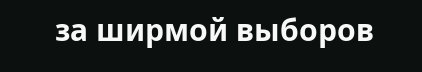за ширмой выборов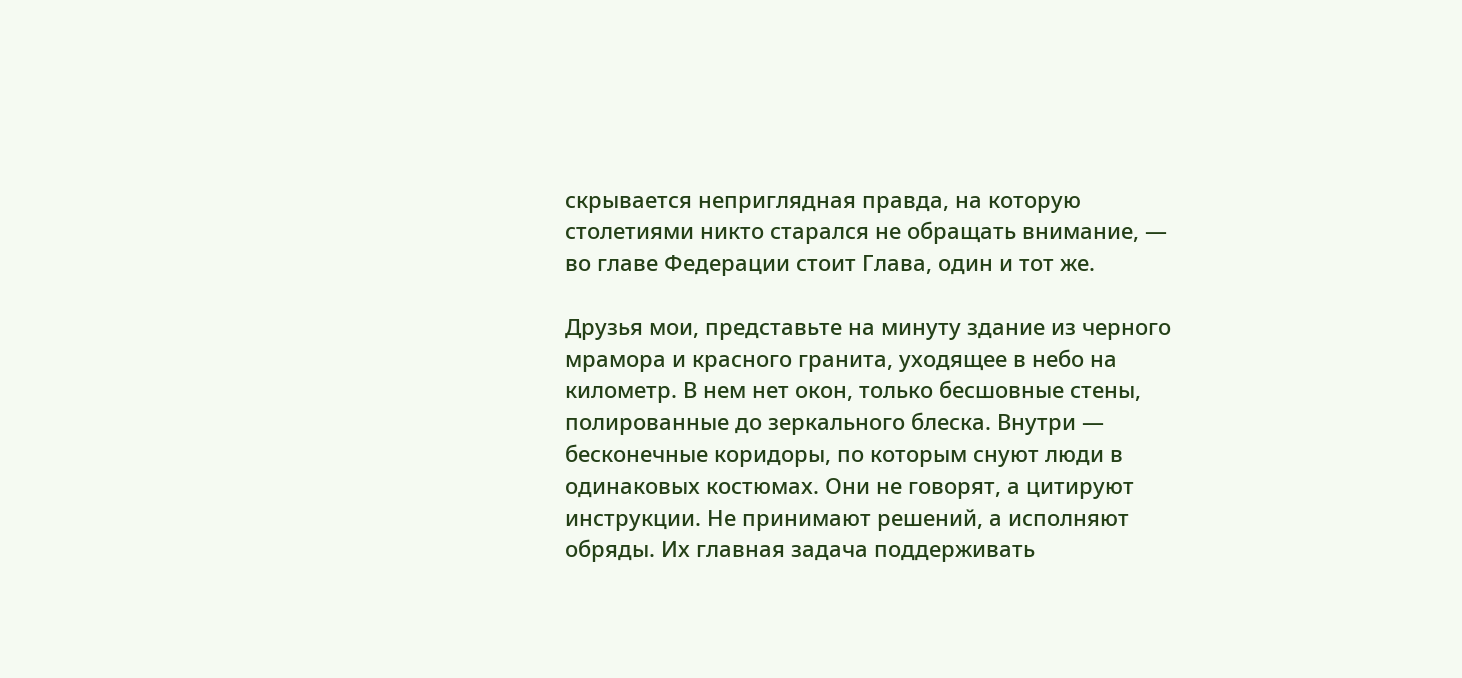скрывается неприглядная правда, на которую столетиями никто старался не обращать внимание, — во главе Федерации стоит Глава, один и тот же.

Друзья мои, представьте на минуту здание из черного мрамора и красного гранита, уходящее в небо на километр. В нем нет окон, только бесшовные стены, полированные до зеркального блеска. Внутри — бесконечные коридоры, по которым снуют люди в одинаковых костюмах. Они не говорят, а цитируют инструкции. Не принимают решений, а исполняют обряды. Их главная задача поддерживать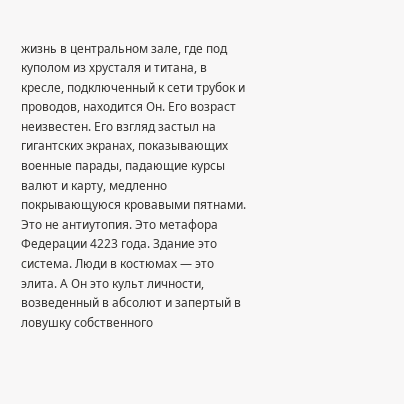жизнь в центральном зале, где под куполом из хрусталя и титана, в кресле, подключенный к сети трубок и проводов, находится Он. Его возраст неизвестен. Его взгляд застыл на гигантских экранах, показывающих военные парады, падающие курсы валют и карту, медленно покрывающуюся кровавыми пятнами. Это не антиутопия. Это метафора Федерации 4223 года. Здание это система. Люди в костюмах — это элита. А Он это культ личности, возведенный в абсолют и запертый в ловушку собственного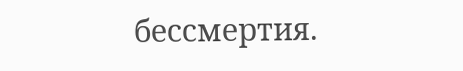бессмертия.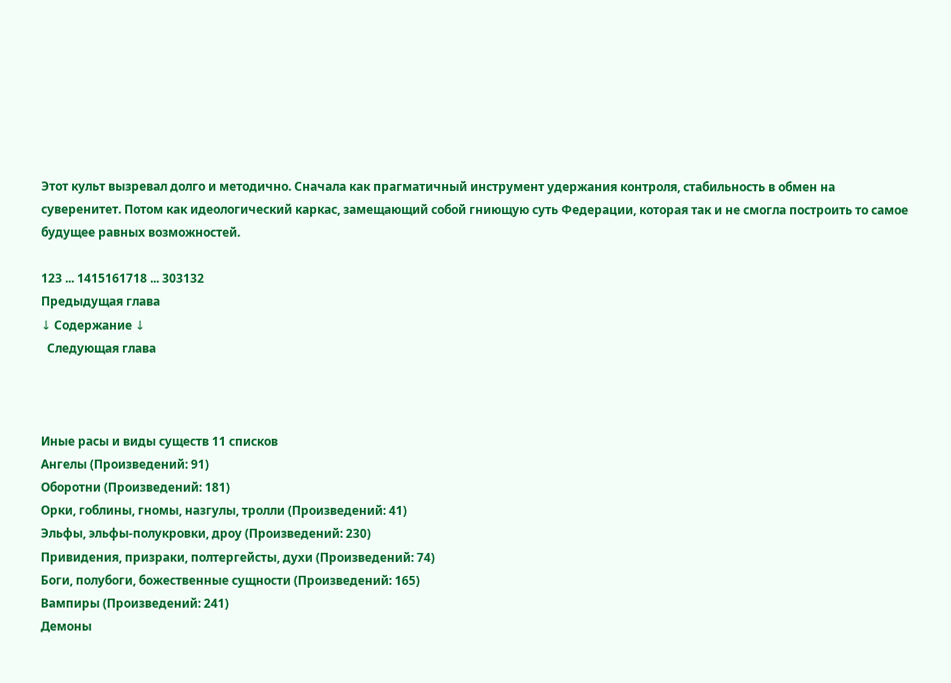Этот культ вызревал долго и методично. Сначала как прагматичный инструмент удержания контроля, стабильность в обмен на суверенитет. Потом как идеологический каркас, замещающий собой гниющую суть Федерации, которая так и не смогла построить то самое будущее равных возможностей.

123 ... 1415161718 ... 303132
Предыдущая глава
↓ Содержание ↓
  Следующая глава



Иные расы и виды существ 11 списков
Ангелы (Произведений: 91)
Оборотни (Произведений: 181)
Орки, гоблины, гномы, назгулы, тролли (Произведений: 41)
Эльфы, эльфы-полукровки, дроу (Произведений: 230)
Привидения, призраки, полтергейсты, духи (Произведений: 74)
Боги, полубоги, божественные сущности (Произведений: 165)
Вампиры (Произведений: 241)
Демоны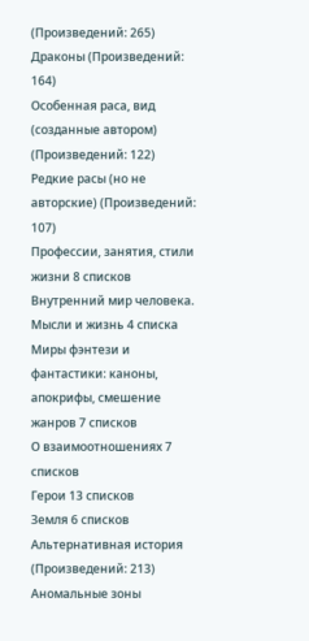(Произведений: 265)
Драконы (Произведений: 164)
Особенная раса, вид (созданные автором) (Произведений: 122)
Редкие расы (но не авторские) (Произведений: 107)
Профессии, занятия, стили жизни 8 списков
Внутренний мир человека. Мысли и жизнь 4 списка
Миры фэнтези и фантастики: каноны, апокрифы, смешение жанров 7 списков
О взаимоотношениях 7 списков
Герои 13 списков
Земля 6 списков
Альтернативная история (Произведений: 213)
Аномальные зоны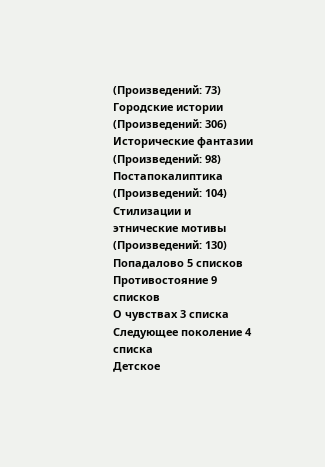(Произведений: 73)
Городские истории (Произведений: 306)
Исторические фантазии (Произведений: 98)
Постапокалиптика (Произведений: 104)
Стилизации и этнические мотивы (Произведений: 130)
Попадалово 5 списков
Противостояние 9 списков
О чувствах 3 списка
Следующее поколение 4 списка
Детское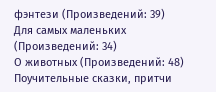фэнтези (Произведений: 39)
Для самых маленьких (Произведений: 34)
О животных (Произведений: 48)
Поучительные сказки, притчи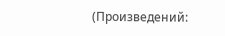(Произведений: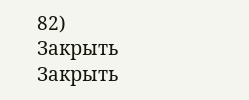82)
Закрыть
Закрыть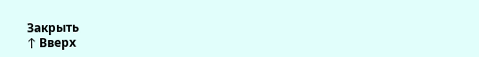Закрыть
↑ Вверх